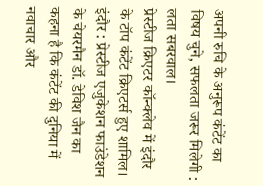अपनी रुचि के अनुरूप कंटेंट का विषय चुने, सफलता जरूर मिलेगी : लता सबरवाल।
प्रेस्टीज क्रिएटर कॉन्क्लेव में इंदौर के टॉप कंटेंट क्रिएटर्स हुए शामिल।
इंदौर : प्रेस्टीज एजुकेशन फाउंडेशन के चेयरमैन डॉ. डेविश जैन का कहना है कि कंटेंट की दुनिया में नवाचार और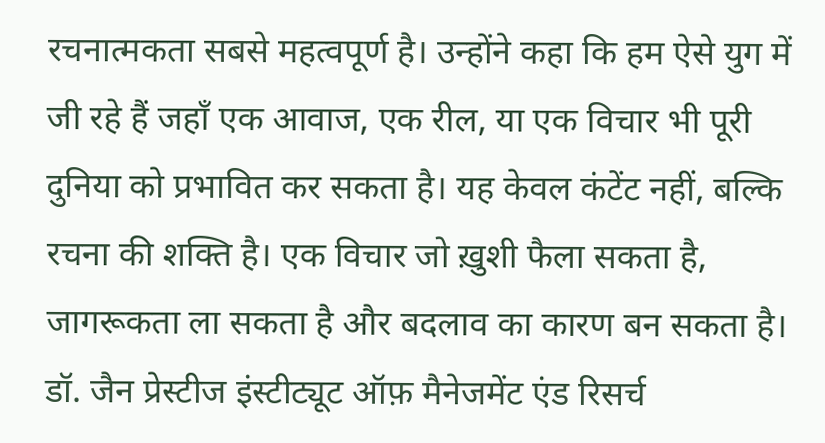रचनात्मकता सबसे महत्वपूर्ण है। उन्होंने कहा कि हम ऐसे युग में जी रहे हैं जहाँ एक आवाज, एक रील, या एक विचार भी पूरी दुनिया को प्रभावित कर सकता है। यह केवल कंटेंट नहीं, बल्कि रचना की शक्ति है। एक विचार जो ख़ुशी फैला सकता है, जागरूकता ला सकता है और बदलाव का कारण बन सकता है। डॉ. जैन प्रेस्टीज इंस्टीट्यूट ऑफ़ मैनेजमेंट एंड रिसर्च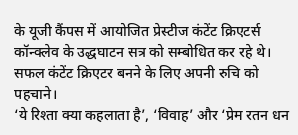के यूजी कैंपस में आयोजित प्रेस्टीज कंटेंट क्रिएटर्स कॉन्क्लेव के उद्धघाटन सत्र को सम्बोधित कर रहे थे।
सफल कंटेंट क्रिएटर बनने के लिए अपनी रुचि को पहचाने।
‘ये रिश्ता क्या कहलाता है’, ‘विवाह’ और ‘प्रेम रतन धन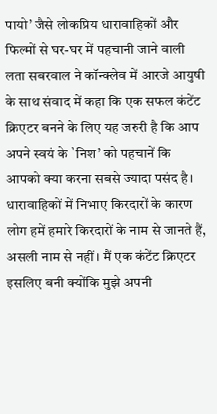पायो’ जैसे लोकप्रिय धारावाहिकों और फिल्मों से घर-घर में पहचानी जाने वाली लता सबरवाल ने कॉन्क्लेव में आरजे आयुषी के साथ संवाद में कहा कि एक सफल कंटेंट क्रिएटर बनने के लिए यह जरुरी है कि आप अपने स्वयं के `निश’ को पहचानें कि आपको क्या करना सबसे ज्यादा पसंद है। धारावाहिकों में निभाए किरदारों के कारण लोग हमें हमारे किरदारों के नाम से जानते हैं, असली नाम से नहीं। मैं एक कंटेंट क्रिएटर इसलिए बनी क्योंकि मुझे अपनी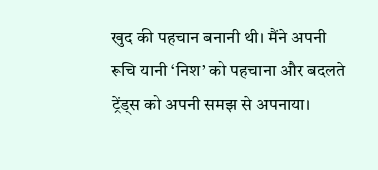खुद की पहचान बनानी थी। मैंने अपनी रूचि यानी ‘निश’ को पहचाना और बदलते ट्रेंड्स को अपनी समझ से अपनाया।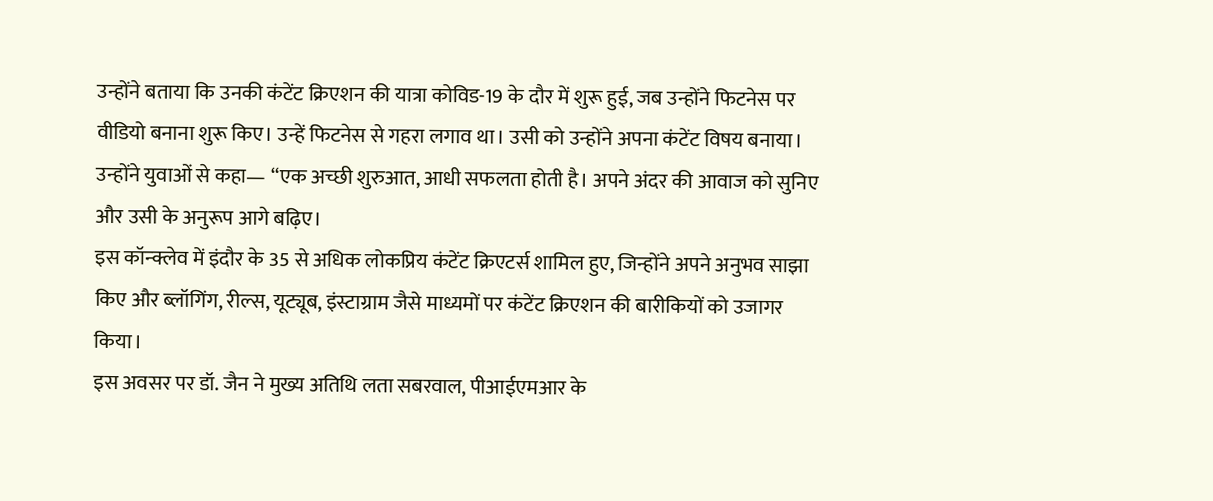उन्होंने बताया कि उनकी कंटेंट क्रिएशन की यात्रा कोविड-19 के दौर में शुरू हुई, जब उन्होंने फिटनेस पर वीडियो बनाना शुरू किए। उन्हें फिटनेस से गहरा लगाव था। उसी को उन्होंने अपना कंटेंट विषय बनाया। उन्होंने युवाओं से कहा— “एक अच्छी शुरुआत, आधी सफलता होती है। अपने अंदर की आवाज को सुनिए और उसी के अनुरूप आगे बढ़िए।
इस कॉन्क्लेव में इंदौर के 35 से अधिक लोकप्रिय कंटेंट क्रिएटर्स शामिल हुए, जिन्होंने अपने अनुभव साझा किए और ब्लॉगिंग, रील्स, यूट्यूब, इंस्टाग्राम जैसे माध्यमों पर कंटेंट क्रिएशन की बारीकियों को उजागर किया।
इस अवसर पर डॉ. जैन ने मुख्य अतिथि लता सबरवाल, पीआईएमआर के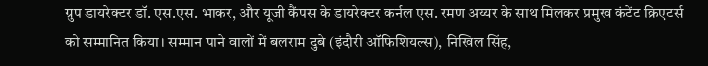ग्रुप डायरेक्टर डॉ. एस.एस. भाकर, और यूजी कैंपस के डायरेक्टर कर्नल एस. रमण अय्यर के साथ मिलकर प्रमुख कंटेंट क्रिएटर्स को सम्मानित किया। सम्मान पाने वालों में बलराम दुबे (इंदौरी ऑफिशियल्स), निखिल सिंह,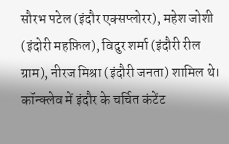सौरभ पटेल (इंदौर एक्सप्लोरर), महेश जोशी (इंदोरी महफ़िल), विदुर शर्मा (इंदौरी रील ग्राम), नीरज मिश्रा (इंदौरी जनता) शामिल थे।
कॉन्क्लेव में इंदौर के चर्चित कंटेंट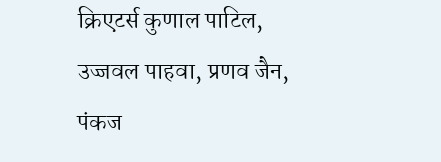क्रिएटर्स कुणाल पाटिल, उज्जवल पाहवा, प्रणव जैन, पंकज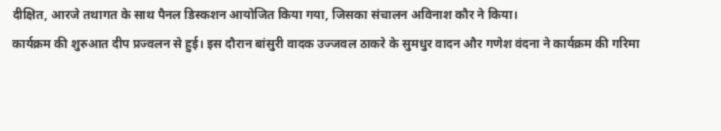दीक्षित, आरजे तथागत के साथ पैनल डिस्कशन आयोजित किया गया, जिसका संचालन अविनाश कौर ने किया।
कार्यक्रम की शुरुआत दीप प्रज्वलन से हुई। इस दौरान बांसुरी वादक उज्जवल ठाकरे के सुमधुर वादन और गणेश वंदना ने कार्यक्रम की गरिमा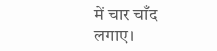में चार चाँद लगाए।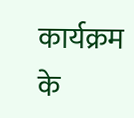कार्यक्रम के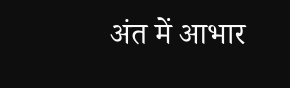अंत में आभार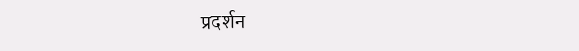प्रदर्शन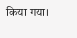किया गया।